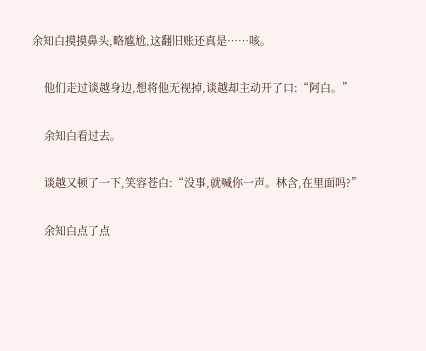余知白摸摸鼻头,略尴尬,这翻旧账还真是……咳。

    他们走过谈越身边,想将他无视掉,谈越却主动开了口:“阿白。”

    余知白看过去。

    谈越又顿了一下,笑容苍白:“没事,就喊你一声。林含,在里面吗?”

    余知白点了点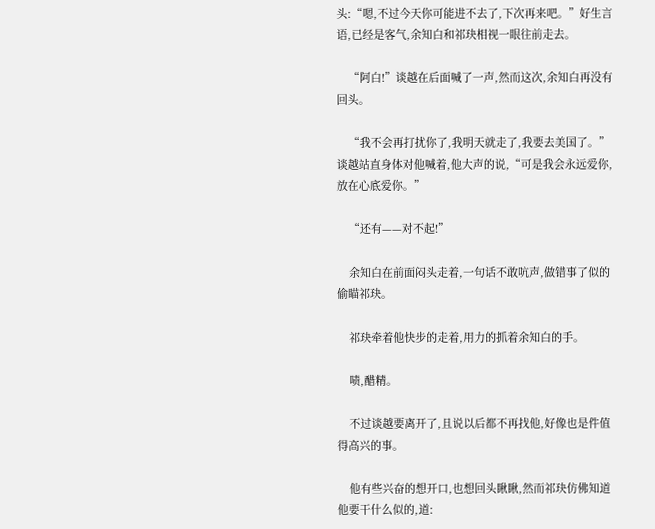头:“嗯,不过今天你可能进不去了,下次再来吧。”好生言语,已经是客气,余知白和祁玦相视一眼往前走去。

    “阿白!”谈越在后面喊了一声,然而这次,余知白再没有回头。

    “我不会再打扰你了,我明天就走了,我要去美国了。”谈越站直身体对他喊着,他大声的说,“可是我会永远爱你,放在心底爱你。”

    “还有——对不起!”

    余知白在前面闷头走着,一句话不敢吭声,做错事了似的偷瞄祁玦。

    祁玦牵着他快步的走着,用力的抓着余知白的手。

    啧,醋精。

    不过谈越要离开了,且说以后都不再找他,好像也是件值得高兴的事。

    他有些兴奋的想开口,也想回头瞅瞅,然而祁玦仿佛知道他要干什么似的,道: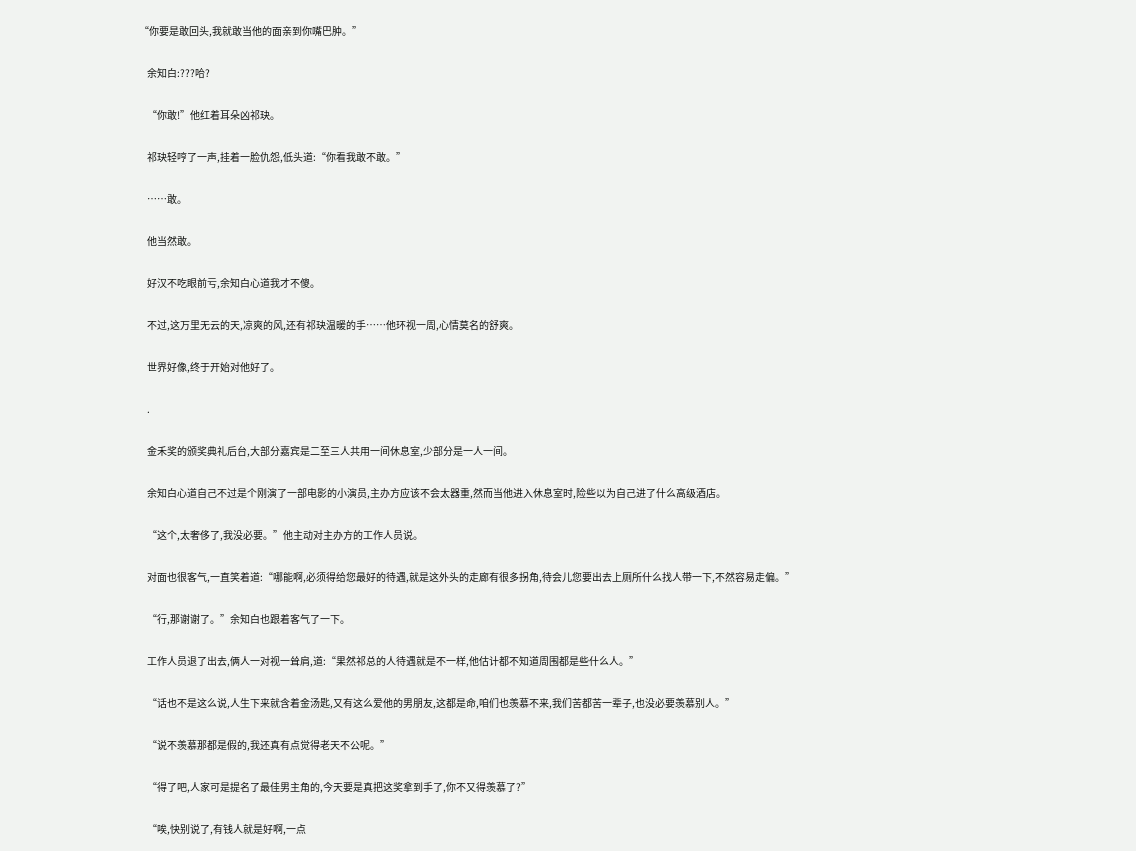“你要是敢回头,我就敢当他的面亲到你嘴巴肿。”

    余知白:???哈?

    “你敢!”他红着耳朵凶祁玦。

    祁玦轻哼了一声,挂着一脸仇怨,低头道:“你看我敢不敢。”

    ……敢。

    他当然敢。

    好汉不吃眼前亏,余知白心道我才不傻。

    不过,这万里无云的天,凉爽的风,还有祁玦温暖的手……他环视一周,心情莫名的舒爽。

    世界好像,终于开始对他好了。

    .

    金禾奖的颁奖典礼后台,大部分嘉宾是二至三人共用一间休息室,少部分是一人一间。

    余知白心道自己不过是个刚演了一部电影的小演员,主办方应该不会太器重,然而当他进入休息室时,险些以为自己进了什么高级酒店。

    “这个,太奢侈了,我没必要。”他主动对主办方的工作人员说。

    对面也很客气,一直笑着道:“哪能啊,必须得给您最好的待遇,就是这外头的走廊有很多拐角,待会儿您要出去上厕所什么找人带一下,不然容易走偏。”

    “行,那谢谢了。”余知白也跟着客气了一下。

    工作人员退了出去,俩人一对视一耸肩,道:“果然祁总的人待遇就是不一样,他估计都不知道周围都是些什么人。”

    “话也不是这么说,人生下来就含着金汤匙,又有这么爱他的男朋友,这都是命,咱们也羡慕不来,我们苦都苦一辈子,也没必要羡慕别人。”

    “说不羡慕那都是假的,我还真有点觉得老天不公呢。”

    “得了吧,人家可是提名了最佳男主角的,今天要是真把这奖拿到手了,你不又得羡慕了?”

    “唉,快别说了,有钱人就是好啊,一点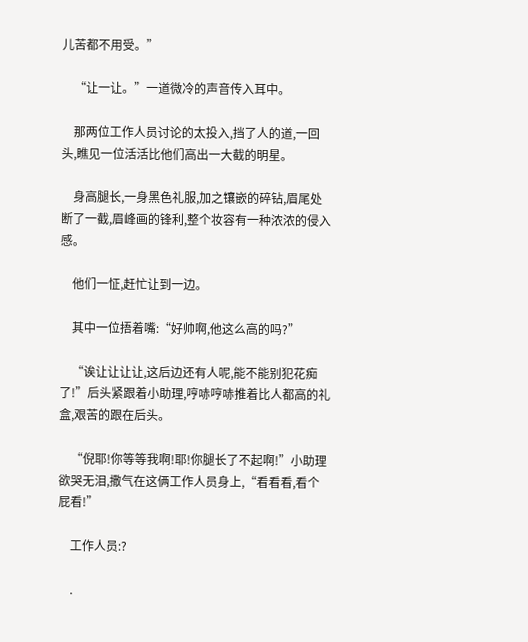儿苦都不用受。”

    “让一让。”一道微冷的声音传入耳中。

    那两位工作人员讨论的太投入,挡了人的道,一回头,瞧见一位活活比他们高出一大截的明星。

    身高腿长,一身黑色礼服,加之镶嵌的碎钻,眉尾处断了一截,眉峰画的锋利,整个妆容有一种浓浓的侵入感。

    他们一怔,赶忙让到一边。

    其中一位捂着嘴:“好帅啊,他这么高的吗?”

    “诶让让让让,这后边还有人呢,能不能别犯花痴了!”后头紧跟着小助理,哼哧哼哧推着比人都高的礼盒,艰苦的跟在后头。

    “倪耶!你等等我啊!耶!你腿长了不起啊!”小助理欲哭无泪,撒气在这俩工作人员身上,“看看看,看个屁看!”

    工作人员:?

    .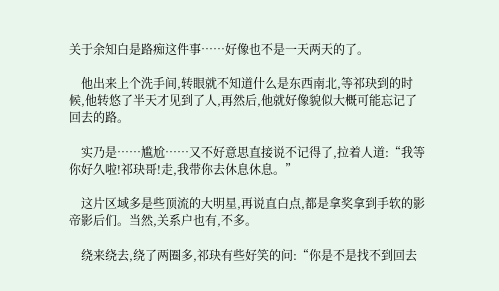关于余知白是路痴这件事……好像也不是一天两天的了。

    他出来上个洗手间,转眼就不知道什么是东西南北,等祁玦到的时候,他转悠了半天才见到了人,再然后,他就好像貌似大概可能忘记了回去的路。

    实乃是……尴尬……又不好意思直接说不记得了,拉着人道:“我等你好久啦!祁玦哥!走,我带你去休息休息。”

    这片区域多是些顶流的大明星,再说直白点,都是拿奖拿到手软的影帝影后们。当然,关系户也有,不多。

    绕来绕去,绕了两圈多,祁玦有些好笑的问:“你是不是找不到回去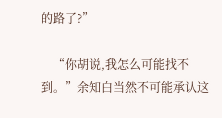的路了?”

    “你胡说,我怎么可能找不到。”余知白当然不可能承认这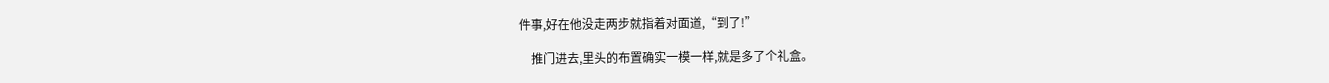件事,好在他没走两步就指着对面道,“到了!”

    推门进去,里头的布置确实一模一样,就是多了个礼盒。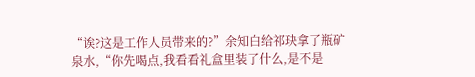“诶?这是工作人员带来的?”余知白给祁玦拿了瓶矿泉水,“你先喝点,我看看礼盒里装了什么,是不是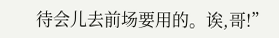待会儿去前场要用的。诶,哥!”